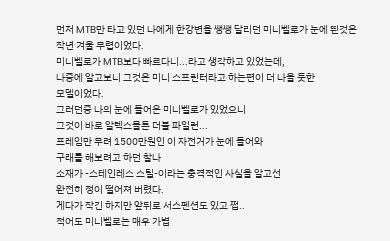먼저 MTB만 타고 있던 나에게 한강변을 쌩쌩 달리던 미니벨로가 눈에 띈것은
작년 겨울 무렵이었다.
미니벨로가 MTB보다 빠르다니...라고 생각하고 있었는데,
나중에 알고보니 그것은 미니 스프린터라고 하는편이 더 나을 듯한
모델이었다.
그러던중 나의 눈에 들어온 미니벨로가 있었으니
그것이 바로 알렉스몰튼 더블 파일런...
프레임만 무려 1500만원인 이 자전거가 눈에 들어와
구래를 해보려고 하던 찰나
소재가 -스테인레스 스틸-이라는 충격적인 사실을 알고선
완전히 정이 떨어져 버렸다.
게다가 작긴 하지만 앞뒤로 서스펜션도 있고 쩝..
적어도 미니벨로는 매우 가볍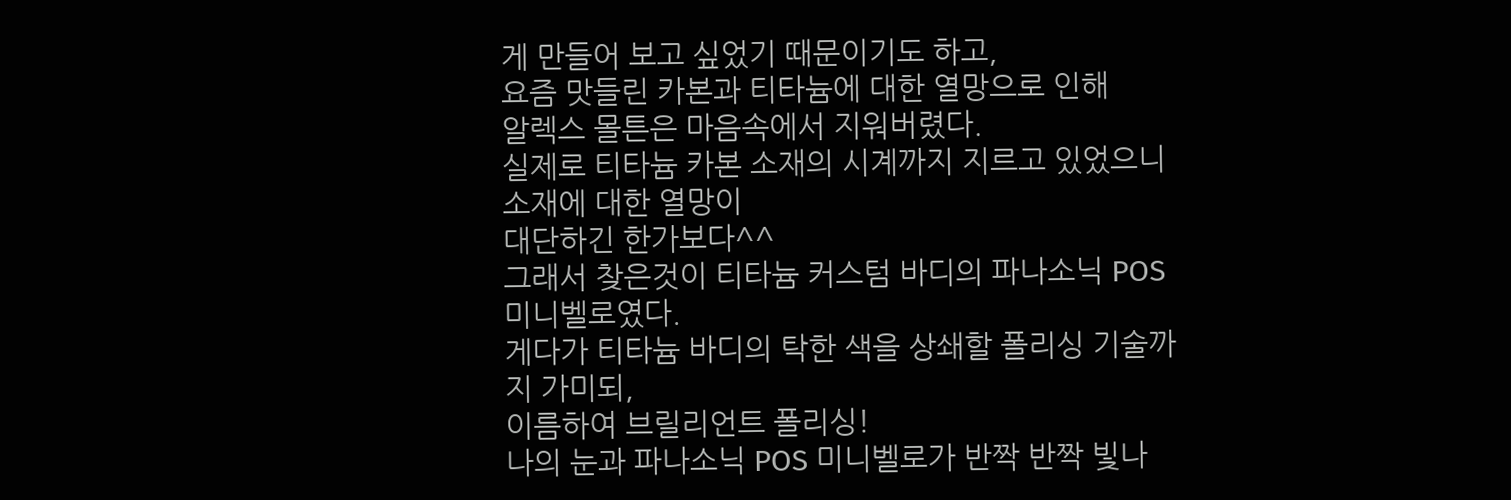게 만들어 보고 싶었기 때문이기도 하고,
요즘 맛들린 카본과 티타늄에 대한 열망으로 인해
알렉스 몰튼은 마음속에서 지워버렸다.
실제로 티타늄 카본 소재의 시계까지 지르고 있었으니 소재에 대한 열망이
대단하긴 한가보다^^
그래서 찾은것이 티타늄 커스텀 바디의 파나소닉 POS 미니벨로였다.
게다가 티타늄 바디의 탁한 색을 상쇄할 폴리싱 기술까지 가미되,
이름하여 브릴리언트 폴리싱!
나의 눈과 파나소닉 POS 미니벨로가 반짝 반짝 빛나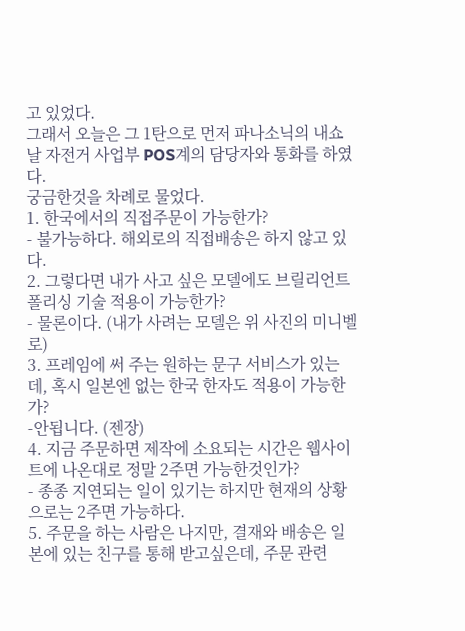고 있었다.
그래서 오늘은 그 1탄으로 먼저 파나소닉의 내쇼날 자전거 사업부 POS계의 담당자와 통화를 하였다.
궁금한것을 차례로 물었다.
1. 한국에서의 직접주문이 가능한가?
- 불가능하다. 해외로의 직접배송은 하지 않고 있다.
2. 그렇다면 내가 사고 싶은 모델에도 브릴리언트 폴리싱 기술 적용이 가능한가?
- 물론이다. (내가 사려는 모델은 위 사진의 미니벨로)
3. 프레임에 써 주는 원하는 문구 서비스가 있는데, 혹시 일본엔 없는 한국 한자도 적용이 가능한가?
-안됩니다. (젠장)
4. 지금 주문하면 제작에 소요되는 시간은 웹사이트에 나온대로 정말 2주면 가능한것인가?
- 종종 지연되는 일이 있기는 하지만 현재의 상황으로는 2주면 가능하다.
5. 주문을 하는 사람은 나지만, 결재와 배송은 일본에 있는 친구를 통해 받고싶은데, 주문 관련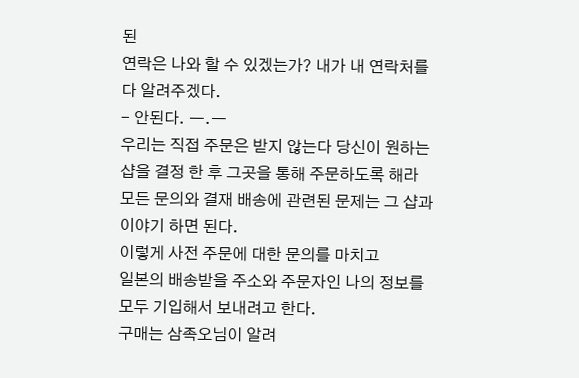된
연락은 나와 할 수 있겠는가? 내가 내 연락처를 다 알려주겠다.
- 안된다. ㅡ.ㅡ
우리는 직접 주문은 받지 않는다 당신이 원하는 샵을 결정 한 후 그곳을 통해 주문하도록 해라
모든 문의와 결재 배송에 관련된 문제는 그 샵과 이야기 하면 된다.
이렇게 사전 주문에 대한 문의를 마치고
일본의 배송받을 주소와 주문자인 나의 정보를 모두 기입해서 보내려고 한다.
구매는 삼족오님이 알려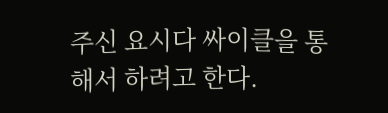주신 요시다 싸이클을 통해서 하려고 한다.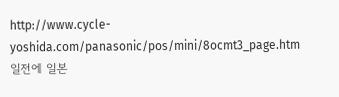http://www.cycle-yoshida.com/panasonic/pos/mini/8ocmt3_page.htm
일전에 일본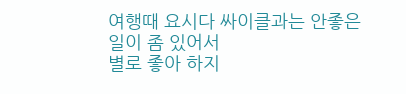여행때 요시다 싸이클과는 안좋은 일이 좀 있어서
별로 좋아 하지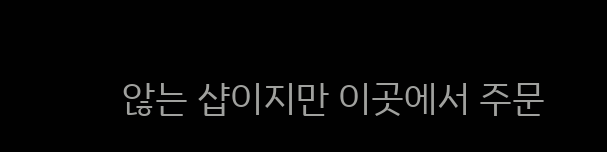않는 샵이지만 이곳에서 주문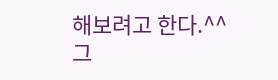해보려고 한다.^^
그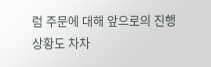럼 주문에 대해 앞으로의 진행 상황도 차차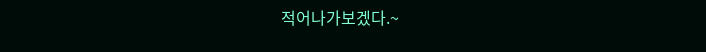적어나가보겠다.~